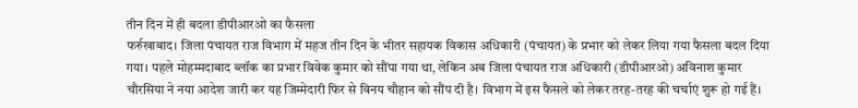तीन दिन में ही बदला डीपीआरओ का फैसला
फर्रुखाबाद। जिला पंचायत राज विभाग में महज तीन दिन के भीतर सहायक विकास अधिकारी (पंचायत) के प्रभार को लेकर लिया गया फैसला बदल दिया गया। पहले मोहम्मदाबाद ब्लॉक का प्रभार विवेक कुमार को सौंपा गया था, लेकिन अब जिला पंचायत राज अधिकारी (डीपीआरओ) अविनाश कुमार चौरसिया ने नया आदेश जारी कर यह जिम्मेदारी फिर से विनय चौहान को सौंप दी है। विभाग में इस फैसले को लेकर तरह-तरह की चर्चाएं शुरू हो गई हैं।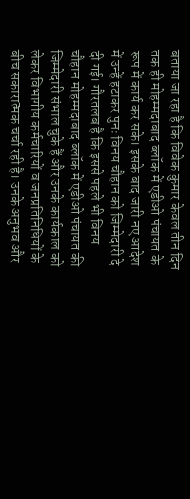बताया जा रहा है कि विवेक कुमार केवल तीन दिन तक ही मोहम्मदाबाद ब्लॉक में एडीओ पंचायत के रूप में कार्य कर सके। इसके बाद जारी नए आदेश में उन्हें हटाकर पुनः विनय चौहान को जिम्मेदारी दे दी गई। गौरतलब है कि इससे पहले भी विनय चौहान मोहम्मदाबाद ब्लॉक में एडीओ पंचायत की जिम्मेदारी संभाल चुके हैं और उनके कार्यकाल को लेकर विभागीय कर्मचारियों व जनप्रतिनिधियों के बीच सकारात्मक चर्चा रही है। उनके अनुभव और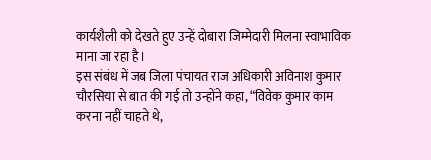कार्यशैली को देखते हुए उन्हें दोबारा जिम्मेदारी मिलना स्वाभाविक माना जा रहा है।
इस संबंध में जब जिला पंचायत राज अधिकारी अविनाश कुमार चौरसिया से बात की गई तो उन्होंने कहा, “विवेक कुमार काम करना नहीं चाहते थे,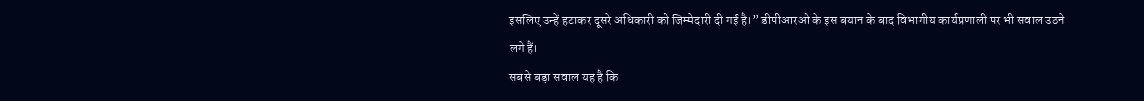इसलिए उन्हें हटाकर दूसरे अधिकारी को जिम्मेदारी दी गई है।” डीपीआरओ के इस बयान के बाद विभागीय कार्यप्रणाली पर भी सवाल उठने लगे हैं।
सबसे बड़ा सवाल यह है कि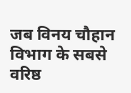जब विनय चौहान विभाग के सबसे वरिष्ठ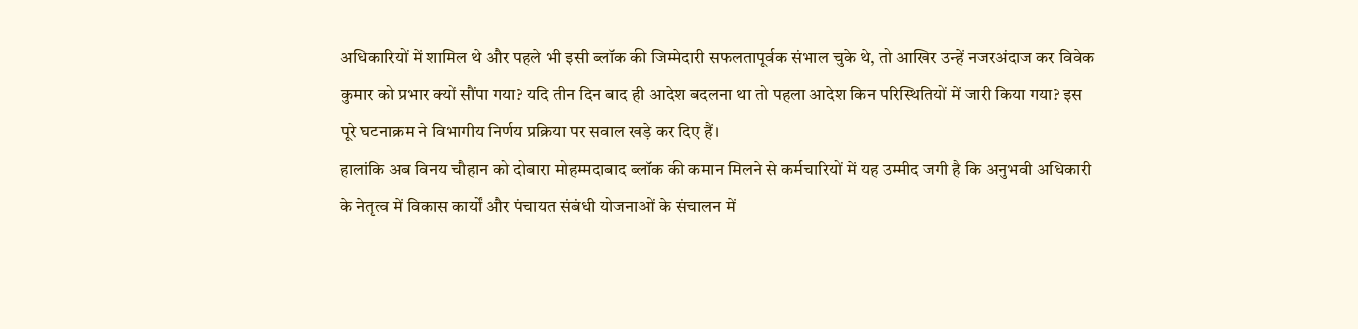अधिकारियों में शामिल थे और पहले भी इसी ब्लॉक की जिम्मेदारी सफलतापूर्वक संभाल चुके थे, तो आखिर उन्हें नजरअंदाज कर विवेक कुमार को प्रभार क्यों सौंपा गया? यदि तीन दिन बाद ही आदेश बदलना था तो पहला आदेश किन परिस्थितियों में जारी किया गया? इस पूरे घटनाक्रम ने विभागीय निर्णय प्रक्रिया पर सवाल खड़े कर दिए हैं।
हालांकि अब विनय चौहान को दोबारा मोहम्मदाबाद ब्लॉक की कमान मिलने से कर्मचारियों में यह उम्मीद जगी है कि अनुभवी अधिकारी के नेतृत्व में विकास कार्यों और पंचायत संबंधी योजनाओं के संचालन में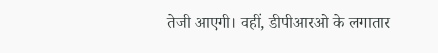तेजी आएगी। वहीं, डीपीआरओ के लगातार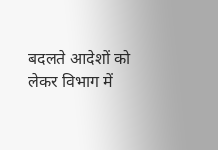बदलते आदेशों को लेकर विभाग में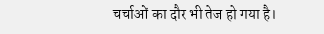चर्चाओं का दौर भी तेज हो गया है।